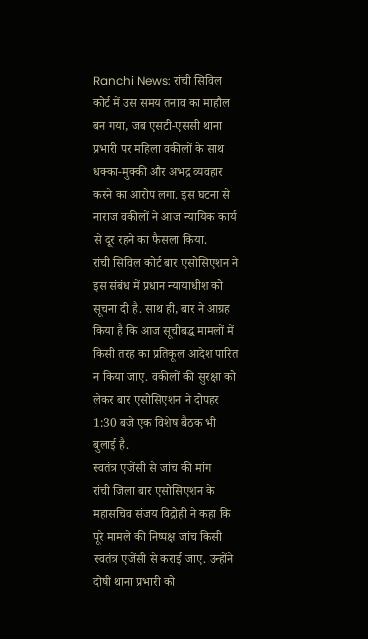Ranchi News: रांची सिविल कोर्ट में उस समय तनाव का माहौल बन गया, जब एसटी-एससी थाना प्रभारी पर महिला वकीलों के साथ धक्का-मुक्की और अभद्र व्यवहार करने का आरोप लगा. इस घटना से नाराज वकीलों ने आज न्यायिक कार्य से दूर रहने का फैसला किया.
रांची सिविल कोर्ट बार एसोसिएशन ने इस संबंध में प्रधान न्यायाधीश को सूचना दी है. साथ ही, बार ने आग्रह किया है कि आज सूचीबद्ध मामलों में किसी तरह का प्रतिकूल आदेश पारित न किया जाए. वकीलों की सुरक्षा को लेकर बार एसोसिएशन ने दोपहर 1:30 बजे एक विशेष बैठक भी बुलाई है.
स्वतंत्र एजेंसी से जांच की मांग
रांची जिला बार एसोसिएशन के महासचिव संजय विद्रोही ने कहा कि पूरे मामले की निष्पक्ष जांच किसी स्वतंत्र एजेंसी से कराई जाए. उन्होंने दोषी थाना प्रभारी को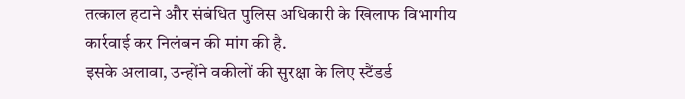तत्काल हटाने और संबंधित पुलिस अधिकारी के खिलाफ विभागीय कार्रवाई कर निलंबन की मांग की है.
इसके अलावा, उन्होंने वकीलों की सुरक्षा के लिए स्टैंडर्ड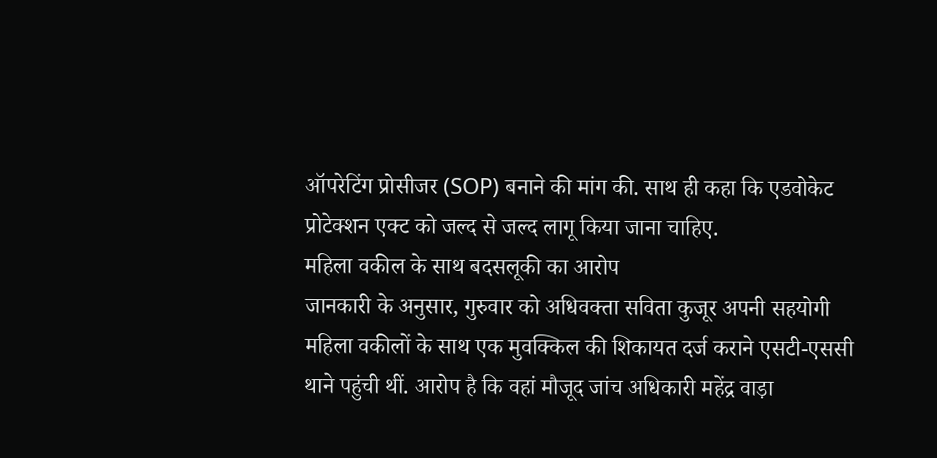ऑपरेटिंग प्रोसीजर (SOP) बनाने की मांग की. साथ ही कहा कि एडवोकेट प्रोटेक्शन एक्ट को जल्द से जल्द लागू किया जाना चाहिए.
महिला वकील के साथ बदसलूकी का आरोप
जानकारी के अनुसार, गुरुवार को अधिवक्ता सविता कुजूर अपनी सहयोगी महिला वकीलों के साथ एक मुवक्किल की शिकायत दर्ज कराने एसटी-एससी थाने पहुंची थीं. आरोप है कि वहां मौजूद जांच अधिकारी महेंद्र वाड़ा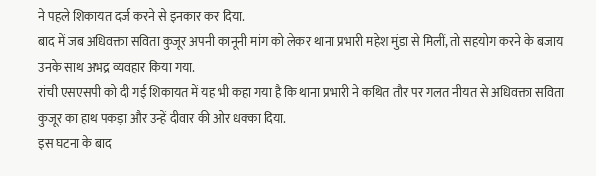ने पहले शिकायत दर्ज करने से इनकार कर दिया.
बाद में जब अधिवक्ता सविता कुजूर अपनी कानूनी मांग को लेकर थाना प्रभारी महेश मुंडा से मिलीं, तो सहयोग करने के बजाय उनके साथ अभद्र व्यवहार किया गया.
रांची एसएसपी को दी गई शिकायत में यह भी कहा गया है कि थाना प्रभारी ने कथित तौर पर गलत नीयत से अधिवक्ता सविता कुजूर का हाथ पकड़ा और उन्हें दीवार की ओर धक्का दिया.
इस घटना के बाद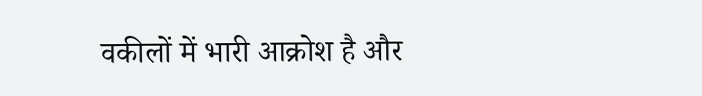वकीलों में भारी आक्रोश है और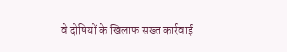वे दोषियों के खिलाफ सख्त कार्रवाई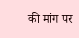की मांग पर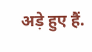अड़े हुए हैं.